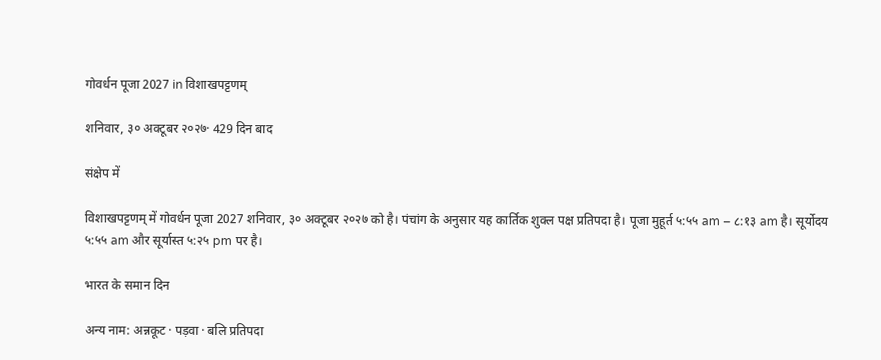गोवर्धन पूजा 2027 in विशाखपट्टणम्

शनिवार, ३० अक्टूबर २०२७· 429 दिन बाद

संक्षेप में

विशाखपट्टणम् में गोवर्धन पूजा 2027 शनिवार, ३० अक्टूबर २०२७ को है। पंचांग के अनुसार यह कार्तिक शुक्ल पक्ष प्रतिपदा है। पूजा मुहूर्त ५:५५ am – ८:१३ am है। सूर्योदय ५:५५ am और सूर्यास्त ५:२५ pm पर है।

भारत के समान दिन

अन्य नाम: अन्नकूट · पड़वा · बलि प्रतिपदा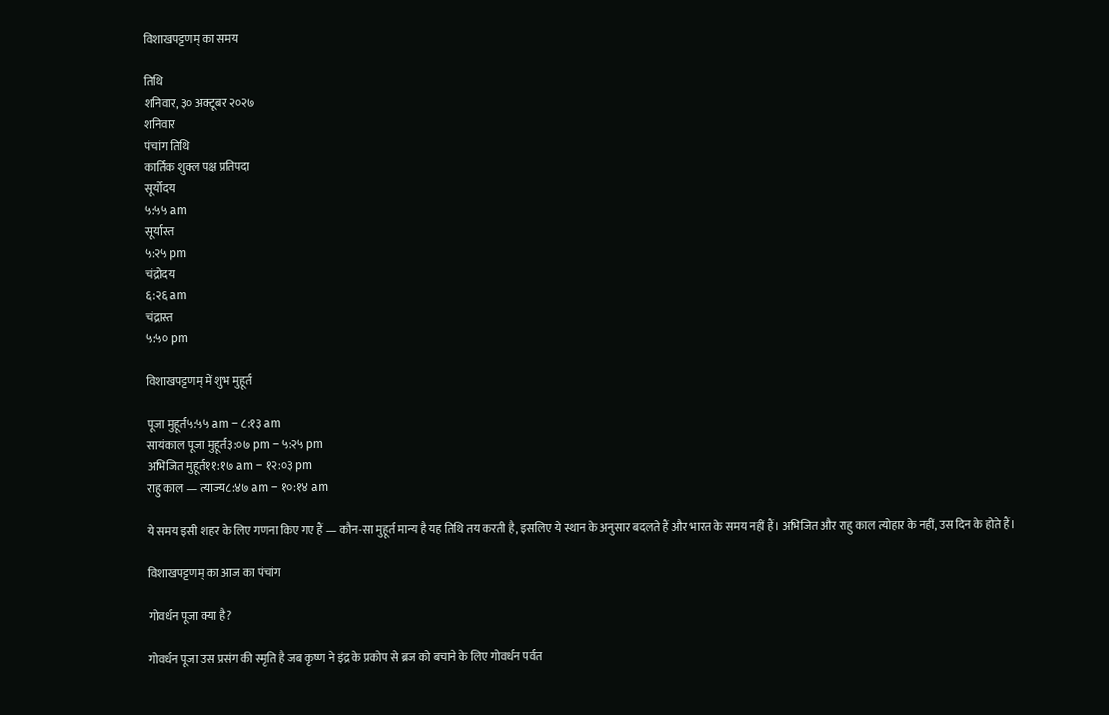विशाखपट्टणम् का समय

तिथि
शनिवार, ३० अक्टूबर २०२७
शनिवार
पंचांग तिथि
कार्तिक शुक्ल पक्ष प्रतिपदा
सूर्योदय
५:५५ am
सूर्यास्त
५:२५ pm
चंद्रोदय
६:२६ am
चंद्रास्त
५:५० pm

विशाखपट्टणम् में शुभ मुहूर्त

पूजा मुहूर्त५:५५ am – ८:१३ am
सायंकाल पूजा मुहूर्त३:०७ pm – ५:२५ pm
अभिजित मुहूर्त११:१७ am – १२:०३ pm
राहु काल — त्याज्य८:४७ am – १०:१४ am

ये समय इसी शहर के लिए गणना किए गए हैं — कौन-सा मुहूर्त मान्य है यह तिथि तय करती है, इसलिए ये स्थान के अनुसार बदलते हैं और भारत के समय नहीं हैं। अभिजित और राहु काल त्योहार के नहीं, उस दिन के होते हैं।

विशाखपट्टणम् का आज का पंचांग

गोवर्धन पूजा क्या है?

गोवर्धन पूजा उस प्रसंग की स्मृति है जब कृष्ण ने इंद्र के प्रकोप से ब्रज को बचाने के लिए गोवर्धन पर्वत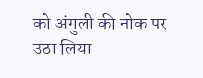को अंगुली की नोक पर उठा लिया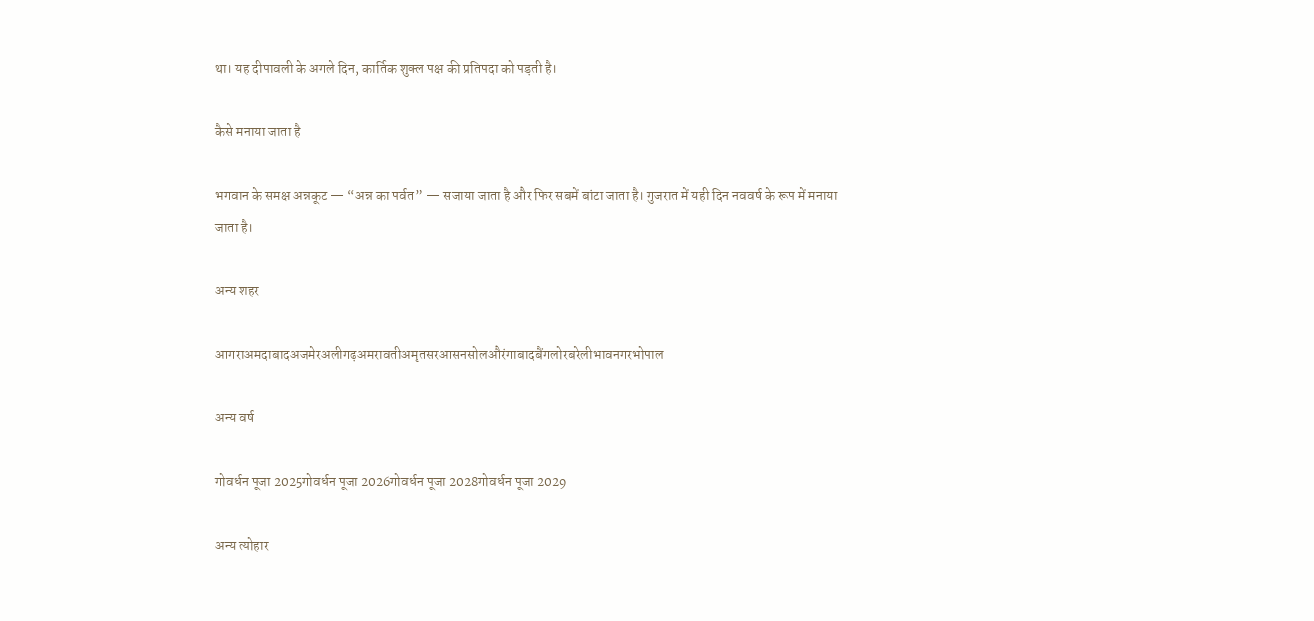था। यह दीपावली के अगले दिन, कार्तिक शुक्ल पक्ष की प्रतिपदा को पड़ती है।

कैसे मनाया जाता है

भगवान के समक्ष अन्नकूट — “अन्न का पर्वत” — सजाया जाता है और फिर सबमें बांटा जाता है। गुजरात में यही दिन नववर्ष के रूप में मनाया जाता है।

अन्य शहर

आगराअमदाबादअजमेरअलीगढ़अमरावतीअमृतसरआसनसोलऔरंगाबादबैंगलोरबरेलीभावनगरभोपाल

अन्य वर्ष

गोवर्धन पूजा 2025गोवर्धन पूजा 2026गोवर्धन पूजा 2028गोवर्धन पूजा 2029

अन्य त्योहार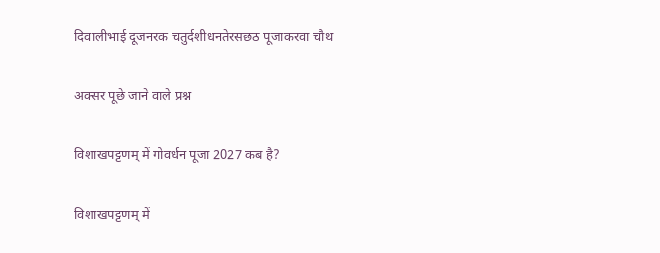दिवालीभाई दूजनरक चतुर्दशीधनतेरसछठ पूजाकरवा चौथ

अक्सर पूछे जाने वाले प्रश्न

विशाखपट्टणम् में गोवर्धन पूजा 2027 कब है?

विशाखपट्टणम् में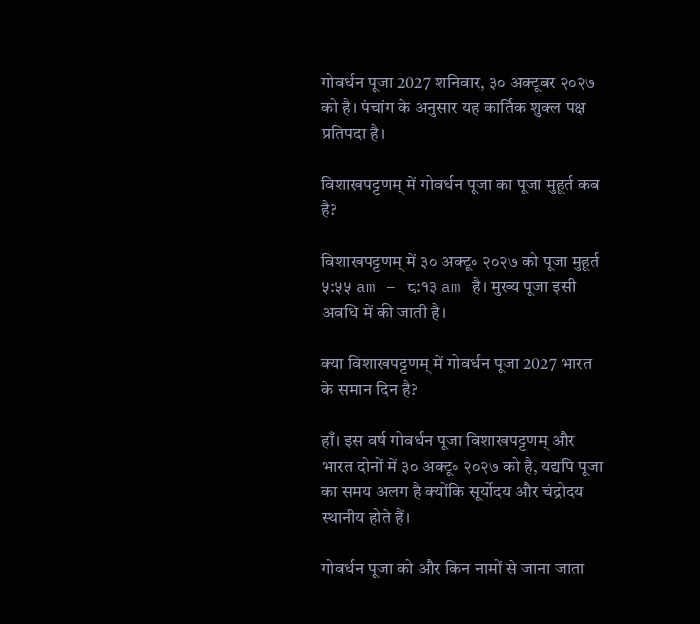गोवर्धन पूजा 2027 शनिवार, ३० अक्टूबर २०२७ को है। पंचांग के अनुसार यह कार्तिक शुक्ल पक्ष प्रतिपदा है।

विशाखपट्टणम् में गोवर्धन पूजा का पूजा मुहूर्त कब है?

विशाखपट्टणम् में ३० अक्टू॰ २०२७ को पूजा मुहूर्त ५:५५ am – ८:१३ am है। मुख्य पूजा इसी अवधि में की जाती है।

क्या विशाखपट्टणम् में गोवर्धन पूजा 2027 भारत के समान दिन है?

हाँ। इस वर्ष गोवर्धन पूजा विशाखपट्टणम् और भारत दोनों में ३० अक्टू॰ २०२७ को है, यद्यपि पूजा का समय अलग है क्योंकि सूर्योदय और चंद्रोदय स्थानीय होते हैं।

गोवर्धन पूजा को और किन नामों से जाना जाता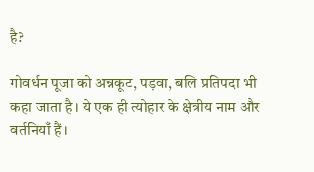है?

गोवर्धन पूजा को अन्नकूट, पड़वा, बलि प्रतिपदा भी कहा जाता है। ये एक ही त्योहार के क्षेत्रीय नाम और वर्तनियाँ हैं।